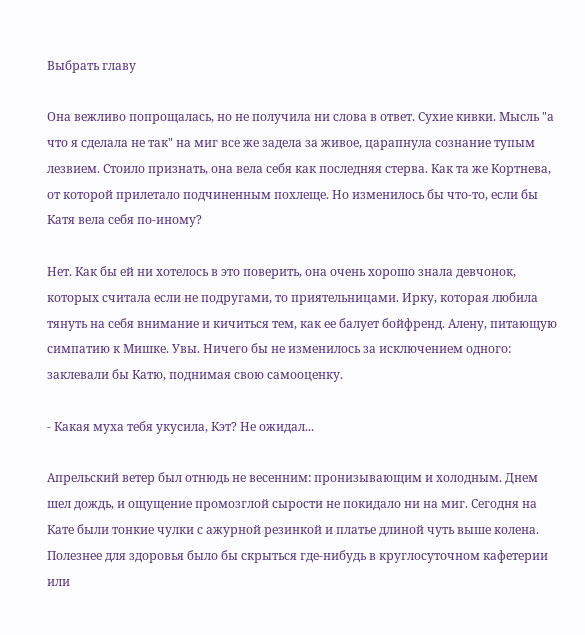Выбрать главу

Она вежливо попрощалась, но не получила ни слова в ответ. Сухие кивки. Мысль "а что я сделала не так" на миг все же задела за живое, царапнула сознание тупым лезвием. Стоило признать, она вела себя как последняя стерва. Как та же Кортнева, от которой прилетало подчиненным похлеще. Но изменилось бы что-то, если бы Катя вела себя по-иному?

Нет. Как бы ей ни хотелось в это поверить, она очень хорошо знала девчонок, которых считала если не подругами, то приятельницами. Ирку, которая любила тянуть на себя внимание и кичиться тем, как ее балует бойфренд. Алену, питающую симпатию к Мишке. Увы. Ничего бы не изменилось за исключением одного: заклевали бы Катю, поднимая свою самооценку.

- Какая муха тебя укусила, Кэт? Не ожидал...

Апрельский ветер был отнюдь не весенним: пронизывающим и холодным. Днем шел дождь, и ощущение промозглой сырости не покидало ни на миг. Сегодня на Кате были тонкие чулки с ажурной резинкой и платье длиной чуть выше колена. Полезнее для здоровья было бы скрыться где-нибудь в круглосуточном кафетерии или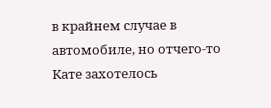в крайнем случае в автомобиле, но отчего-то Кате захотелось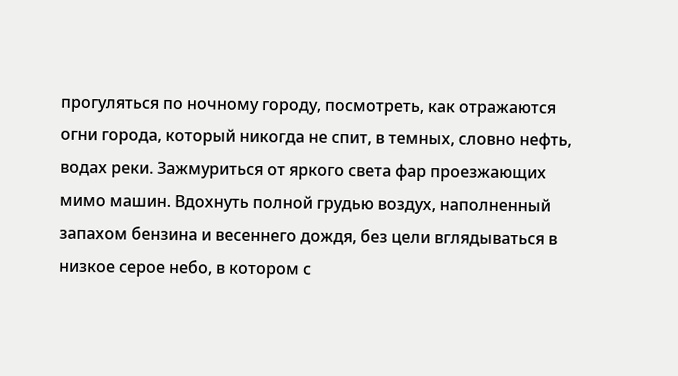прогуляться по ночному городу, посмотреть, как отражаются огни города, который никогда не спит, в темных, словно нефть, водах реки. Зажмуриться от яркого света фар проезжающих мимо машин. Вдохнуть полной грудью воздух, наполненный запахом бензина и весеннего дождя, без цели вглядываться в низкое серое небо, в котором с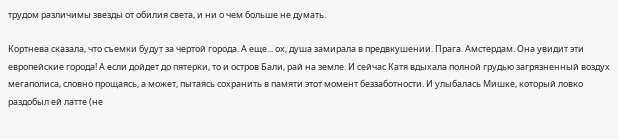трудом различимы звезды от обилия света, и ни о чем больше не думать.

Кортнева сказала, что съемки будут за чертой города. А еще... ох, душа замирала в предвкушении. Прага. Амстердам. Она увидит эти европейские города! А если дойдет до пятерки, то и остров Бали, рай на земле. И сейчас Катя вдыхала полной грудью загрязненный воздух мегаполиса, словно прощаясь, а может, пытаясь сохранить в памяти этот момент беззаботности. И улыбалась Мишке, который ловко раздобыл ей латте (не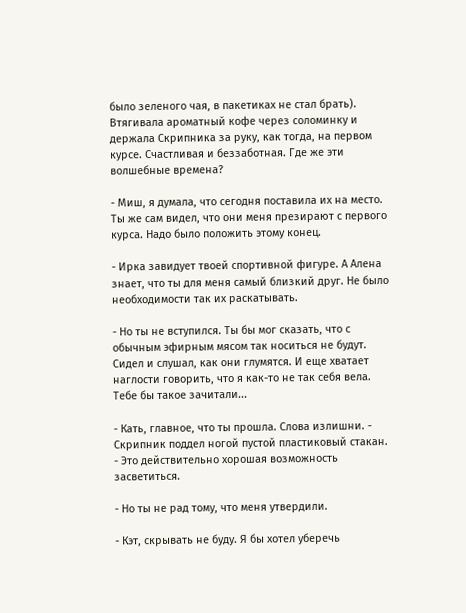было зеленого чая, в пакетиках не стал брать). Втягивала ароматный кофе через соломинку и держала Скрипника за руку, как тогда, на первом курсе. Счастливая и беззаботная. Где же эти волшебные времена?

- Миш, я думала, что сегодня поставила их на место. Ты же сам видел, что они меня презирают с первого курса. Надо было положить этому конец.

- Ирка завидует твоей спортивной фигуре. А Алена знает, что ты для меня самый близкий друг. Не было необходимости так их раскатывать.

- Но ты не вступился. Ты бы мог сказать, что с обычным эфирным мясом так носиться не будут. Сидел и слушал, как они глумятся. И еще хватает наглости говорить, что я как-то не так себя вела. Тебе бы такое зачитали...

- Кать, главное, что ты прошла. Слова излишни. - Скрипник поддел ногой пустой пластиковый стакан. - Это действительно хорошая возможность засветиться.

- Но ты не рад тому, что меня утвердили.

- Кэт, скрывать не буду. Я бы хотел уберечь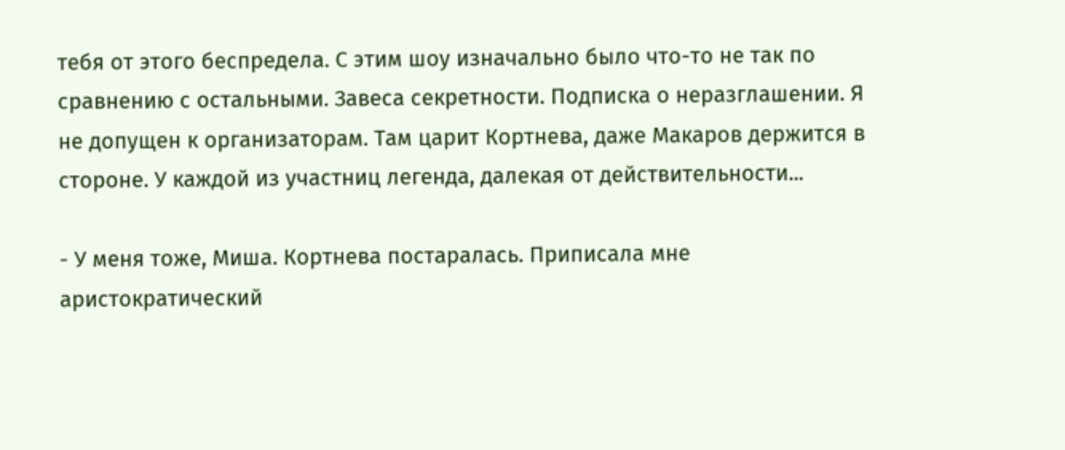тебя от этого беспредела. С этим шоу изначально было что-то не так по сравнению с остальными. Завеса секретности. Подписка о неразглашении. Я не допущен к организаторам. Там царит Кортнева, даже Макаров держится в стороне. У каждой из участниц легенда, далекая от действительности...

- У меня тоже, Миша. Кортнева постаралась. Приписала мне аристократический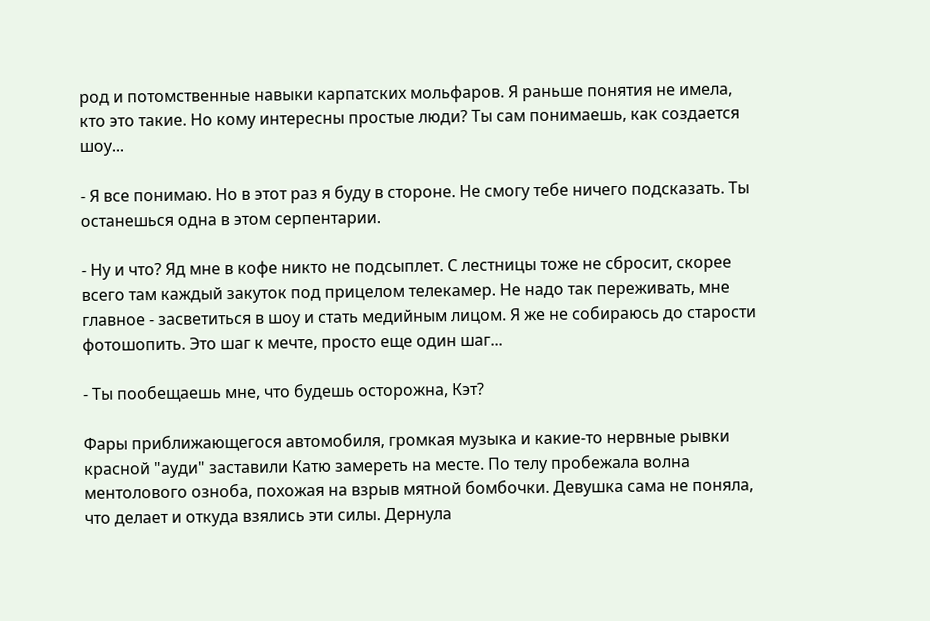род и потомственные навыки карпатских мольфаров. Я раньше понятия не имела, кто это такие. Но кому интересны простые люди? Ты сам понимаешь, как создается шоу...

- Я все понимаю. Но в этот раз я буду в стороне. Не смогу тебе ничего подсказать. Ты останешься одна в этом серпентарии.

- Ну и что? Яд мне в кофе никто не подсыплет. С лестницы тоже не сбросит, скорее всего там каждый закуток под прицелом телекамер. Не надо так переживать, мне главное - засветиться в шоу и стать медийным лицом. Я же не собираюсь до старости фотошопить. Это шаг к мечте, просто еще один шаг...

- Ты пообещаешь мне, что будешь осторожна, Кэт?

Фары приближающегося автомобиля, громкая музыка и какие-то нервные рывки красной "ауди" заставили Катю замереть на месте. По телу пробежала волна ментолового озноба, похожая на взрыв мятной бомбочки. Девушка сама не поняла, что делает и откуда взялись эти силы. Дернула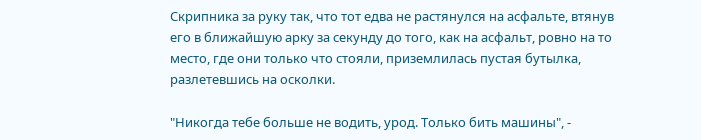Скрипника за руку так, что тот едва не растянулся на асфальте, втянув его в ближайшую арку за секунду до того, как на асфальт, ровно на то место, где они только что стояли, приземлилась пустая бутылка, разлетевшись на осколки.

"Никогда тебе больше не водить, урод. Только бить машины", -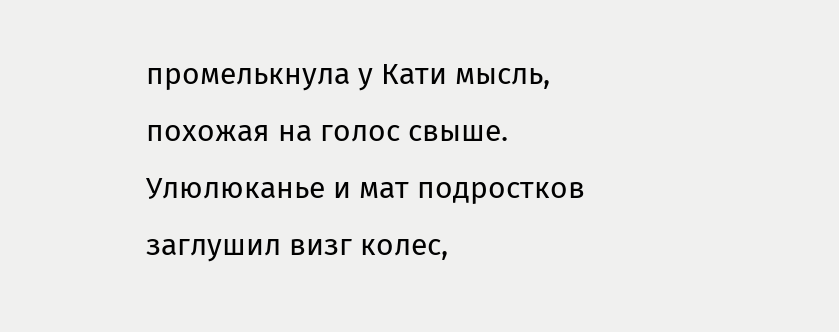промелькнула у Кати мысль, похожая на голос свыше. Улюлюканье и мат подростков заглушил визг колес,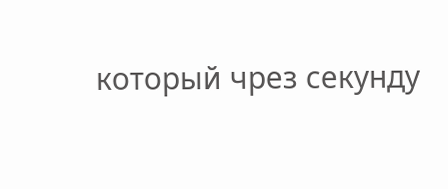который чрез секунду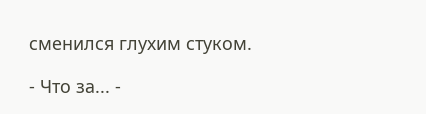сменился глухим стуком.

- Что за... -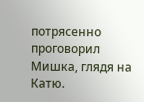потрясенно проговорил Мишка, глядя на Катю.